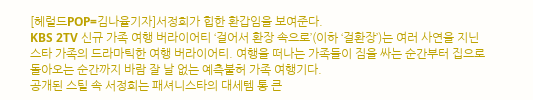[헤럴드POP=김나율기자]서정희가 힙한 환갑임을 보여준다.
KBS 2TV 신규 가족 여행 버라이어티 ‘걸어서 환장 속으로’(이하 ‘걸환장’)는 여러 사연을 지닌 스타 가족의 드라마틱한 여행 버라이어티. 여행을 떠나는 가족들이 짐을 싸는 순간부터 집으로 돌아오는 순간까지 바람 잘 날 없는 예측불허 가족 여행기다.
공개된 스틸 속 서정희는 패셔니스타의 대세템 통 큰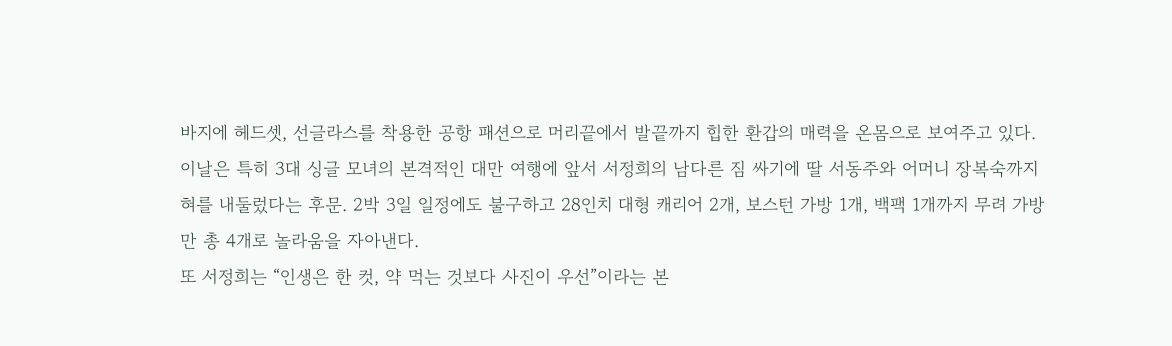바지에 헤드셋, 선글라스를 착용한 공항 패션으로 머리끝에서 발끝까지 힙한 환갑의 매력을 온몸으로 보여주고 있다.
이날은 특히 3대 싱글 모녀의 본격적인 대만 여행에 앞서 서정희의 남다른 짐 싸기에 딸 서동주와 어머니 장복숙까지 혀를 내둘렀다는 후문. 2박 3일 일정에도 불구하고 28인치 대형 캐리어 2개, 보스턴 가방 1개, 백팩 1개까지 무려 가방만 총 4개로 놀라움을 자아낸다.
또 서정희는 “인생은 한 컷, 약 먹는 것보다 사진이 우선”이라는 본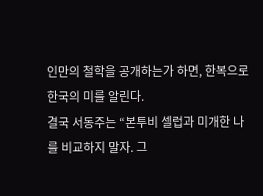인만의 철학을 공개하는가 하면, 한복으로 한국의 미를 알린다.
결국 서동주는 “본투비 셀럽과 미개한 나를 비교하지 말자. 그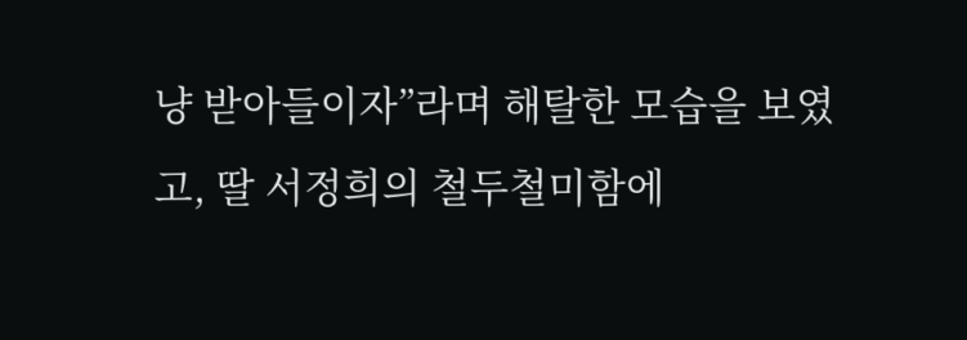냥 받아들이자”라며 해탈한 모습을 보였고, 딸 서정희의 철두철미함에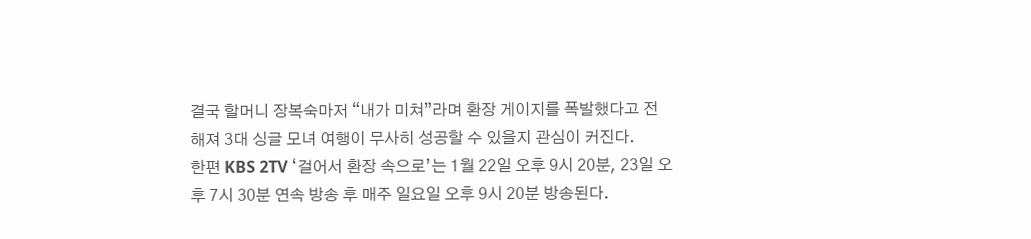결국 할머니 장복숙마저 “내가 미쳐”라며 환장 게이지를 폭발했다고 전해져 3대 싱글 모녀 여행이 무사히 성공할 수 있을지 관심이 커진다.
한편 KBS 2TV ‘걸어서 환장 속으로’는 1월 22일 오후 9시 20분, 23일 오후 7시 30분 연속 방송 후 매주 일요일 오후 9시 20분 방송된다.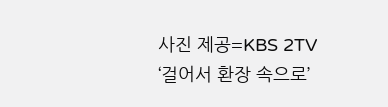사진 제공=KBS 2TV ‘걸어서 환장 속으로’